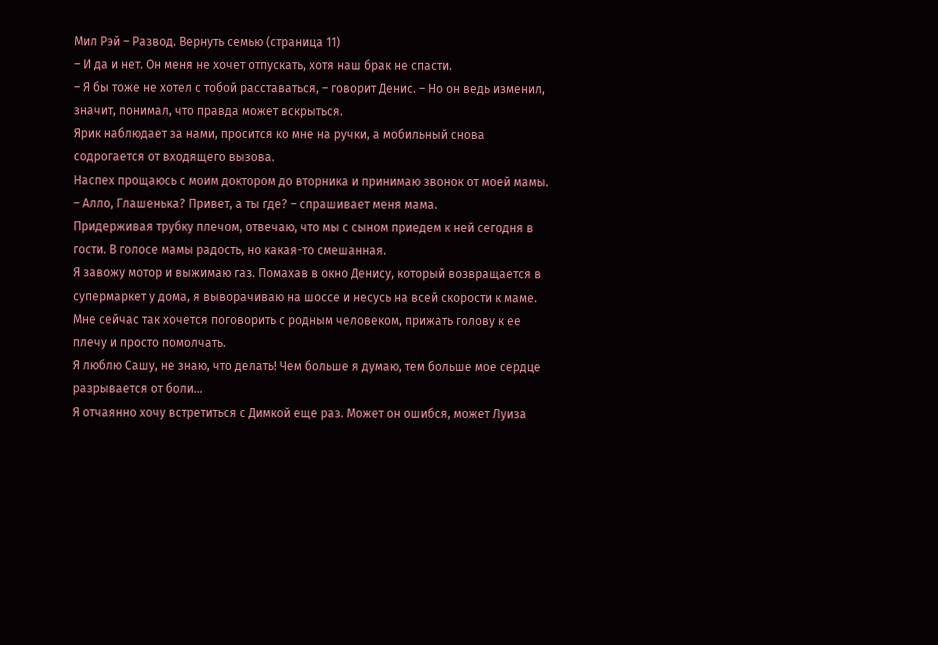Мил Рэй – Развод. Вернуть семью (страница 11)
– И да и нет. Он меня не хочет отпускать, хотя наш брак не спасти.
– Я бы тоже не хотел с тобой расставаться, – говорит Денис. – Но он ведь изменил, значит, понимал, что правда может вскрыться.
Ярик наблюдает за нами, просится ко мне на ручки, а мобильный снова содрогается от входящего вызова.
Наспех прощаюсь с моим доктором до вторника и принимаю звонок от моей мамы.
– Алло, Глашенька? Привет, а ты где? – спрашивает меня мама.
Придерживая трубку плечом, отвечаю, что мы с сыном приедем к ней сегодня в гости. В голосе мамы радость, но какая-то смешанная.
Я завожу мотор и выжимаю газ. Помахав в окно Денису, который возвращается в супермаркет у дома, я выворачиваю на шоссе и несусь на всей скорости к маме.
Мне сейчас так хочется поговорить с родным человеком, прижать голову к ее плечу и просто помолчать.
Я люблю Сашу, не знаю, что делать! Чем больше я думаю, тем больше мое сердце разрывается от боли…
Я отчаянно хочу встретиться с Димкой еще раз. Может он ошибся, может Луиза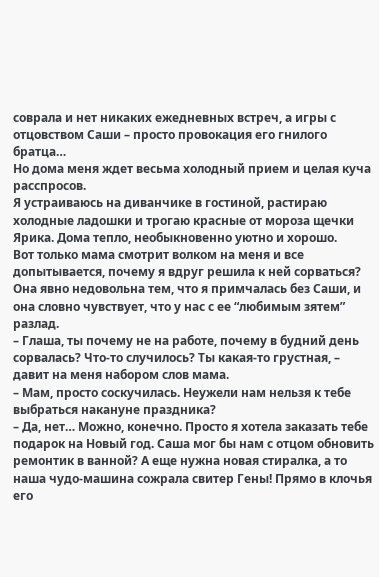соврала и нет никаких ежедневных встреч, а игры с отцовством Саши – просто провокация его гнилого братца…
Но дома меня ждет весьма холодный прием и целая куча расспросов.
Я устраиваюсь на диванчике в гостиной, растираю холодные ладошки и трогаю красные от мороза щечки Ярика. Дома тепло, необыкновенно уютно и хорошо.
Вот только мама смотрит волком на меня и все допытывается, почему я вдруг решила к ней сорваться?
Она явно недовольна тем, что я примчалась без Саши, и она словно чувствует, что у нас с ее “любимым зятем” разлад.
– Глаша, ты почему не на работе, почему в будний день сорвалась? Что-то случилось? Ты какая-то грустная, – давит на меня набором слов мама.
– Мам, просто соскучилась. Неужели нам нельзя к тебе выбраться накануне праздника?
– Да, нет… Можно, конечно. Просто я хотела заказать тебе подарок на Новый год. Саша мог бы нам с отцом обновить ремонтик в ванной? А еще нужна новая стиралка, а то наша чудо-машина сожрала свитер Гены! Прямо в клочья его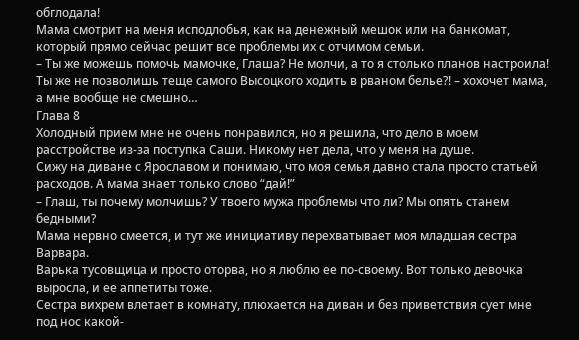обглодала!
Мама смотрит на меня исподлобья, как на денежный мешок или на банкомат, который прямо сейчас решит все проблемы их с отчимом семьи.
– Ты же можешь помочь мамочке, Глаша? Не молчи, а то я столько планов настроила! Ты же не позволишь теще самого Высоцкого ходить в рваном белье?! – хохочет мама, а мне вообще не смешно…
Глава 8
Холодный прием мне не очень понравился, но я решила, что дело в моем расстройстве из-за поступка Саши. Никому нет дела, что у меня на душе.
Сижу на диване с Ярославом и понимаю, что моя семья давно стала просто статьей расходов. А мама знает только слово “дай!”
– Глаш, ты почему молчишь? У твоего мужа проблемы что ли? Мы опять станем бедными?
Мама нервно смеется, и тут же инициативу перехватывает моя младшая сестра Варвара.
Варька тусовщица и просто оторва, но я люблю ее по-своему. Вот только девочка выросла, и ее аппетиты тоже.
Сестра вихрем влетает в комнату, плюхается на диван и без приветствия сует мне под нос какой-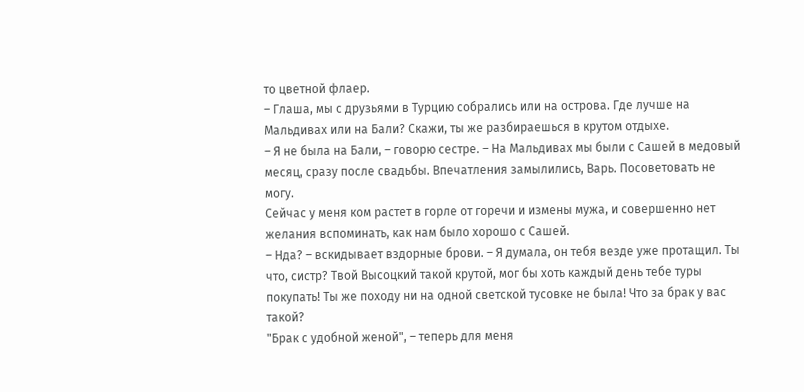то цветной флаер.
– Глаша, мы с друзьями в Турцию собрались или на острова. Где лучше на Мальдивах или на Бали? Скажи, ты же разбираешься в крутом отдыхе.
– Я не была на Бали, – говорю сестре. – На Мальдивах мы были с Сашей в медовый месяц, сразу после свадьбы. Впечатления замылились, Варь. Посоветовать не могу.
Сейчас у меня ком растет в горле от горечи и измены мужа, и совершенно нет желания вспоминать, как нам было хорошо с Сашей.
– Нда? – вскидывает вздорные брови. – Я думала, он тебя везде уже протащил. Ты что, систр? Твой Высоцкий такой крутой, мог бы хоть каждый день тебе туры покупать! Ты же походу ни на одной светской тусовке не была! Что за брак у вас такой?
"Брак с удобной женой", – теперь для меня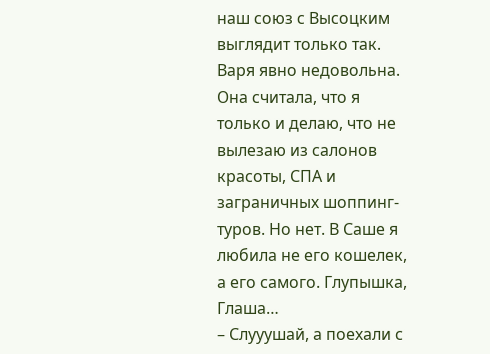наш союз с Высоцким выглядит только так.
Варя явно недовольна.
Она считала, что я только и делаю, что не вылезаю из салонов красоты, СПА и заграничных шоппинг-туров. Но нет. В Саше я любила не его кошелек, а его самого. Глупышка, Глаша…
– Слууушай, а поехали с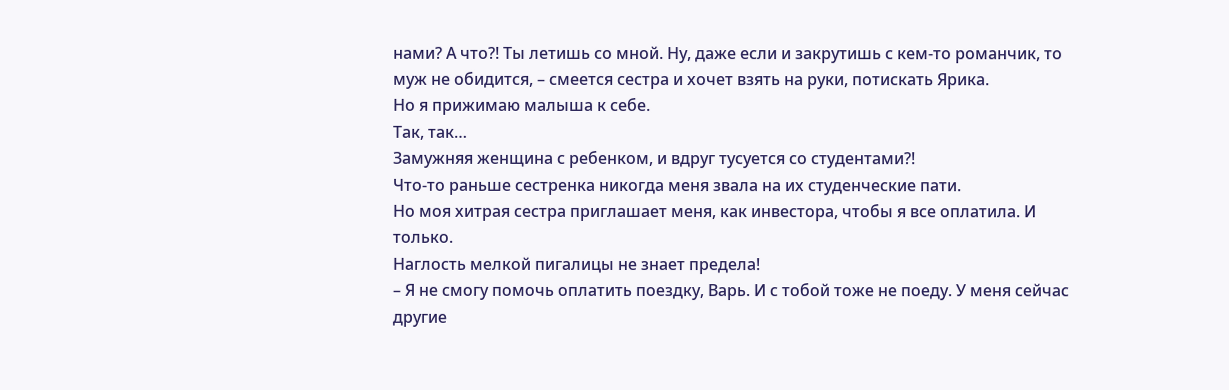нами? А что?! Ты летишь со мной. Ну, даже если и закрутишь с кем-то романчик, то муж не обидится, – смеется сестра и хочет взять на руки, потискать Ярика.
Но я прижимаю малыша к себе.
Так, так…
Замужняя женщина с ребенком, и вдруг тусуется со студентами?!
Что-то раньше сестренка никогда меня звала на их студенческие пати.
Но моя хитрая сестра приглашает меня, как инвестора, чтобы я все оплатила. И только.
Наглость мелкой пигалицы не знает предела!
– Я не смогу помочь оплатить поездку, Варь. И с тобой тоже не поеду. У меня сейчас другие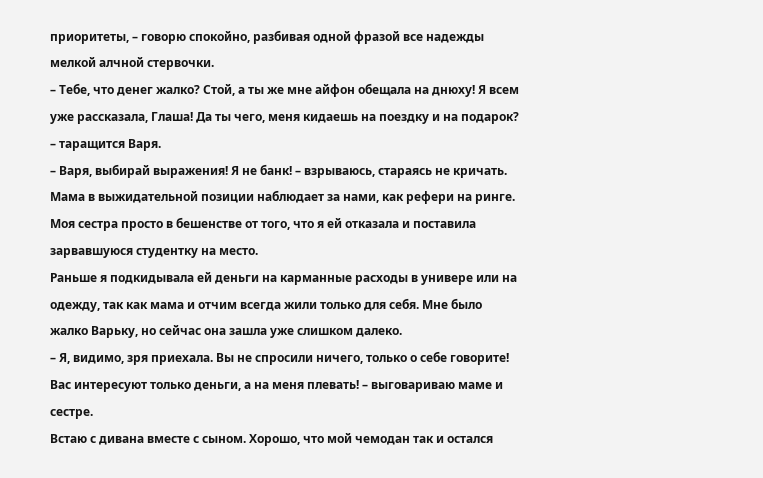приоритеты, – говорю спокойно, разбивая одной фразой все надежды мелкой алчной стервочки.
– Тебе, что денег жалко? Стой, а ты же мне айфон обещала на днюху! Я всем уже рассказала, Глаша! Да ты чего, меня кидаешь на поездку и на подарок? – таращится Варя.
– Варя, выбирай выражения! Я не банк! – взрываюсь, стараясь не кричать.
Мама в выжидательной позиции наблюдает за нами, как рефери на ринге. Моя сестра просто в бешенстве от того, что я ей отказала и поставила зарвавшуюся студентку на место.
Раньше я подкидывала ей деньги на карманные расходы в универе или на одежду, так как мама и отчим всегда жили только для себя. Мне было жалко Варьку, но сейчас она зашла уже слишком далеко.
– Я, видимо, зря приехала. Вы не спросили ничего, только о себе говорите! Вас интересуют только деньги, а на меня плевать! – выговариваю маме и сестре.
Встаю с дивана вместе с сыном. Хорошо, что мой чемодан так и остался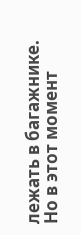лежать в багажнике.
Но в этот момент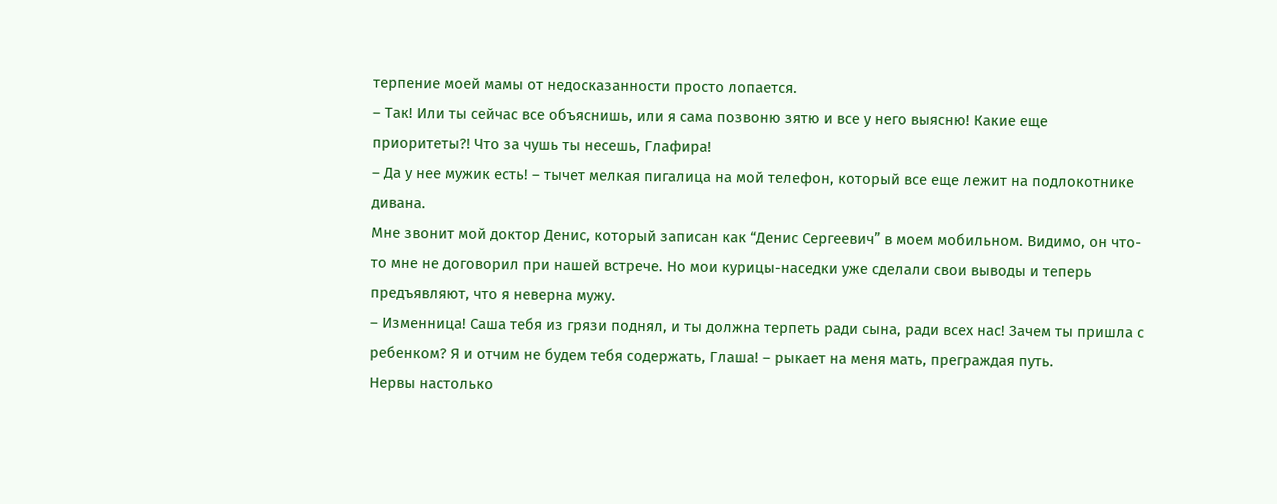терпение моей мамы от недосказанности просто лопается.
– Так! Или ты сейчас все объяснишь, или я сама позвоню зятю и все у него выясню! Какие еще приоритеты?! Что за чушь ты несешь, Глафира!
– Да у нее мужик есть! – тычет мелкая пигалица на мой телефон, который все еще лежит на подлокотнике дивана.
Мне звонит мой доктор Денис, который записан как “Денис Сергеевич” в моем мобильном. Видимо, он что-то мне не договорил при нашей встрече. Но мои курицы-наседки уже сделали свои выводы и теперь предъявляют, что я неверна мужу.
– Изменница! Саша тебя из грязи поднял, и ты должна терпеть ради сына, ради всех нас! Зачем ты пришла с ребенком? Я и отчим не будем тебя содержать, Глаша! – рыкает на меня мать, преграждая путь.
Нервы настолько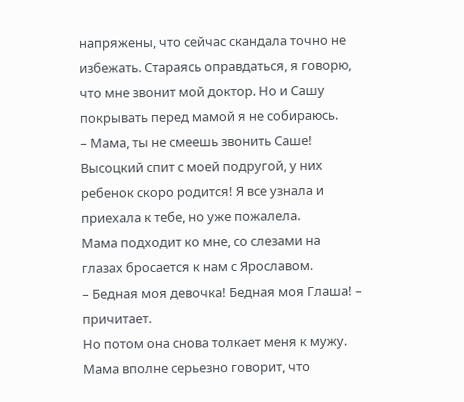напряжены, что сейчас скандала точно не избежать. Стараясь оправдаться, я говорю, что мне звонит мой доктор. Но и Сашу покрывать перед мамой я не собираюсь.
– Мама, ты не смеешь звонить Саше! Высоцкий спит с моей подругой, у них ребенок скоро родится! Я все узнала и приехала к тебе, но уже пожалела.
Мама подходит ко мне, со слезами на глазах бросается к нам с Ярославом.
– Бедная моя девочка! Бедная моя Глаша! – причитает.
Но потом она снова толкает меня к мужу. Мама вполне серьезно говорит, что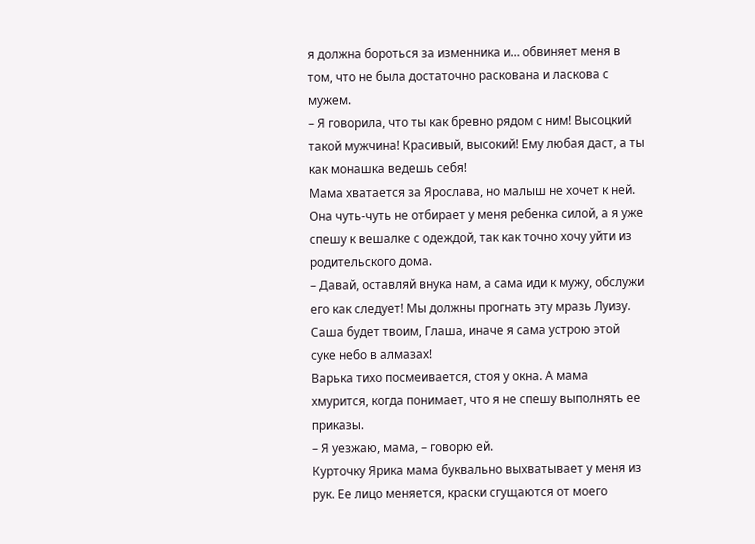я должна бороться за изменника и… обвиняет меня в том, что не была достаточно раскована и ласкова с мужем.
– Я говорила, что ты как бревно рядом с ним! Высоцкий такой мужчина! Красивый, высокий! Ему любая даст, а ты как монашка ведешь себя!
Мама хватается за Ярослава, но малыш не хочет к ней. Она чуть-чуть не отбирает у меня ребенка силой, а я уже спешу к вешалке с одеждой, так как точно хочу уйти из родительского дома.
– Давай, оставляй внука нам, а сама иди к мужу, обслужи его как следует! Мы должны прогнать эту мразь Луизу. Саша будет твоим, Глаша, иначе я сама устрою этой суке небо в алмазах!
Варька тихо посмеивается, стоя у окна. А мама хмурится, когда понимает, что я не спешу выполнять ее приказы.
– Я уезжаю, мама, – говорю ей.
Курточку Ярика мама буквально выхватывает у меня из рук. Ее лицо меняется, краски сгущаются от моего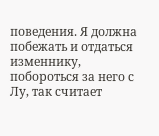поведения. Я должна побежать и отдаться изменнику, побороться за него с Лу, так считает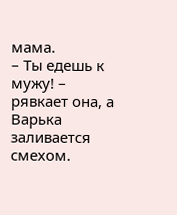мама.
– Ты едешь к мужу! – рявкает она, а Варька заливается смехом.